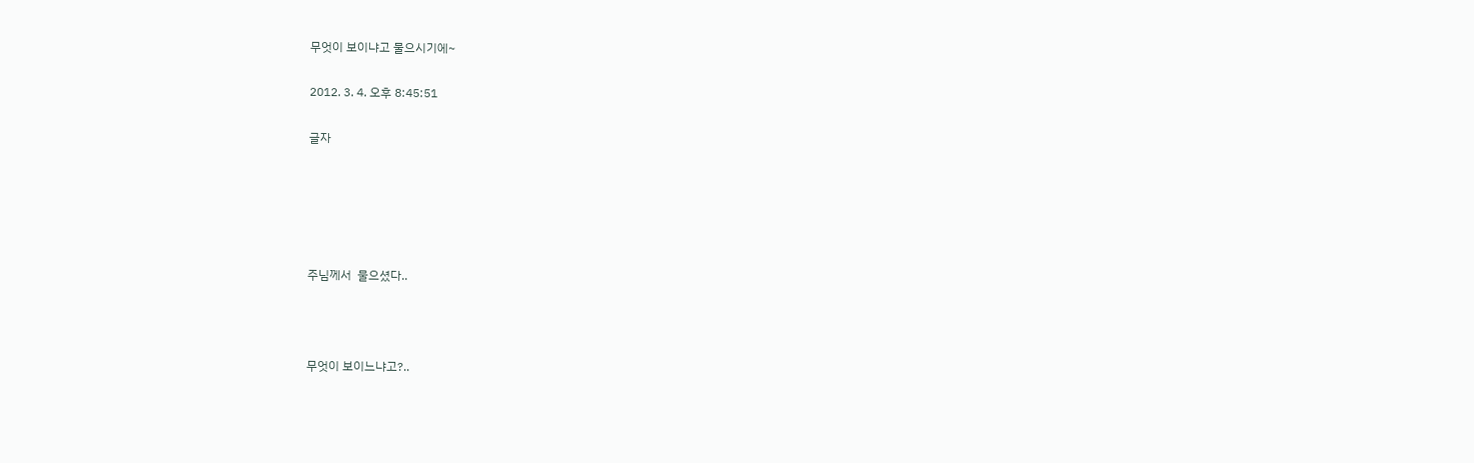무엇이 보이냐고 물으시기에~

2012. 3. 4. 오후 8:45:51

글자





주님께서  물으셨다..



무엇이 보이느냐고?..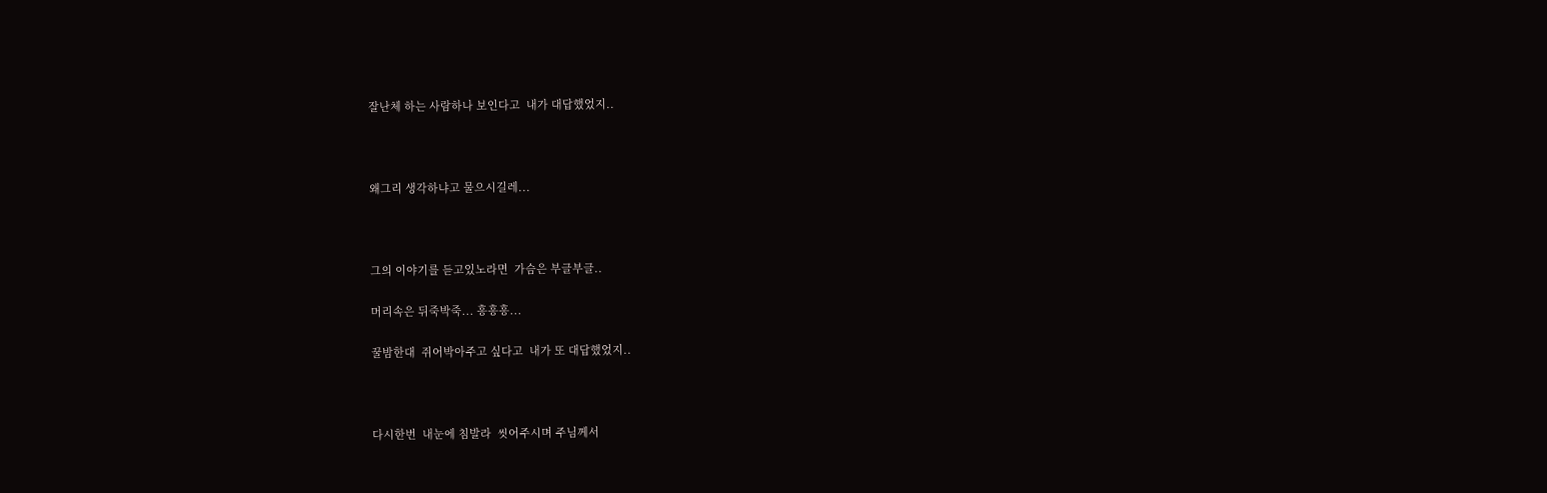잘난체 하는 사람하나 보인다고  내가 대답했었지..



왜그리 생각하냐고 물으시길레...



그의 이야기를 듣고있노라면  가슴은 부글부글..

머리속은 뒤죽박죽... 흥흥흥...

꿀밤한대  쥐어박아주고 싶다고  내가 또 대답했었지..



다시한번  내눈에 침발라  씻어주시며 주님께서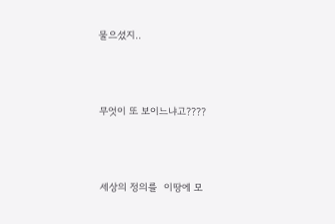물으셨지..



무엇이 또 보이느냐고????



세상의 정의를  이땅에 모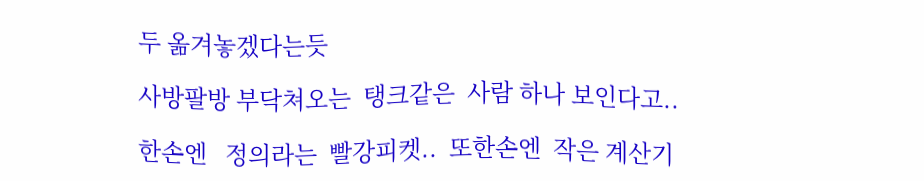두 옮겨놓겠다는듯

사방팔방 부닥쳐오는  탱크같은  사람 하나 보인다고..

한손엔   정의라는  빨강피켓..  또한손엔  작은 계산기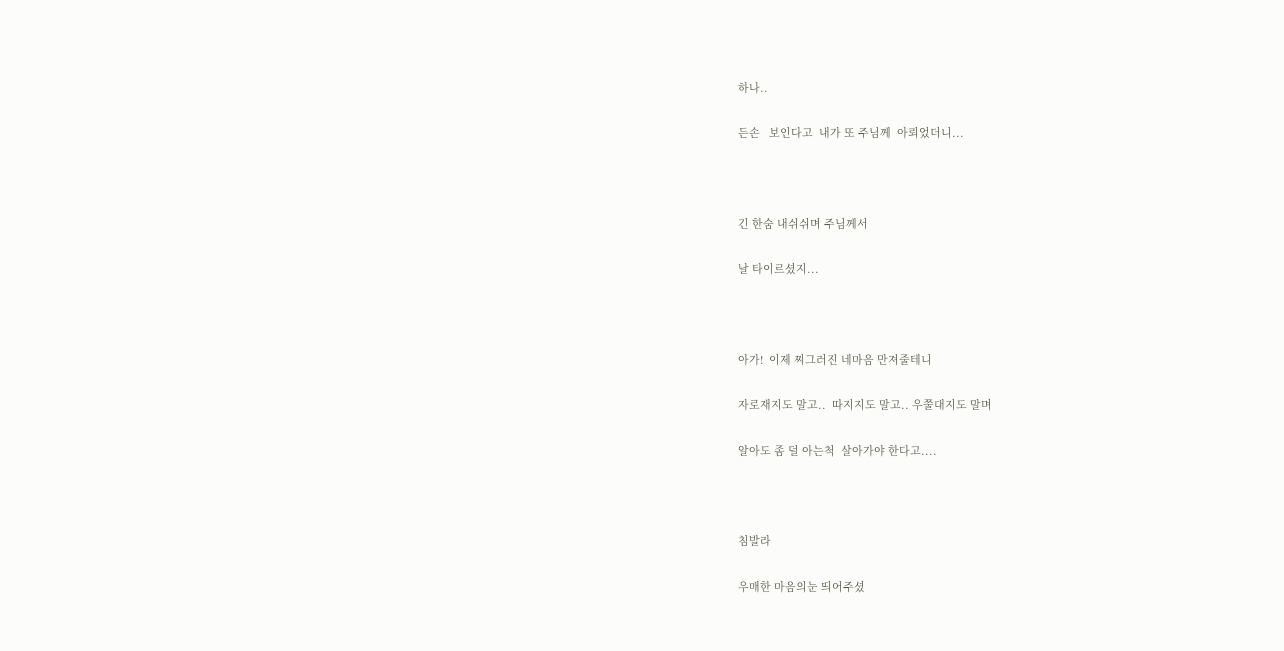하나..

든손   보인다고  내가 또 주님께  아뢰었더니...



긴 한숨 내쉬쉬며 주님께서

날 타이르셨지...



아가!  이제 찌그러진 네마음 만져줄테니

자로재지도 말고..  따지지도 말고.. 우쭐대지도 말며

알아도 좀 덜 아는척  살아가야 한다고....



침발라

우매한 마음의눈 띄어주셨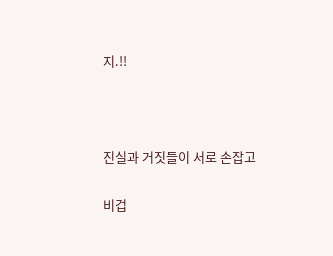지.!!



진실과 거짓들이 서로 손잡고

비겁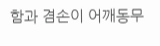함과 겸손이 어깨동무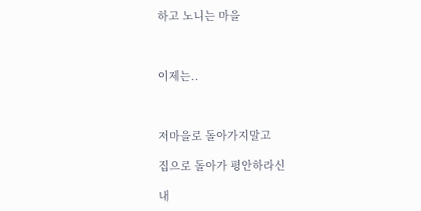하고 노니는 마을



이제는..



저마을로 돌아가지말고

집으로 돌아가 평안하라신

내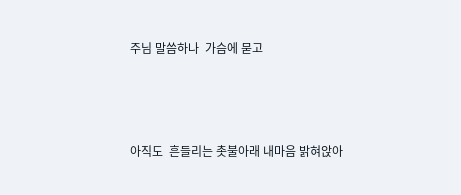주님 말씀하나  가슴에 묻고



아직도  흔들리는 촛불아래 내마음 밝혀앉아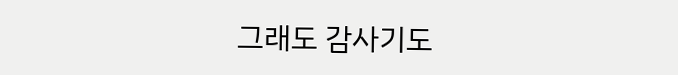그래도 감사기도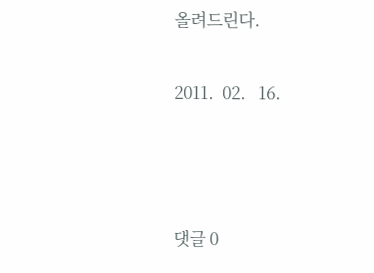올려드린다.


2011.  02.   16.





댓글 0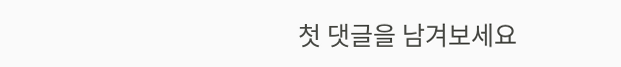첫 댓글을 남겨보세요